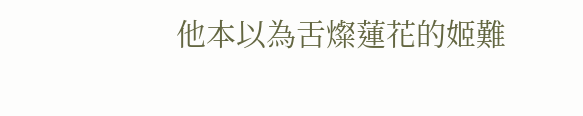他本以為舌燦蓮花的姬難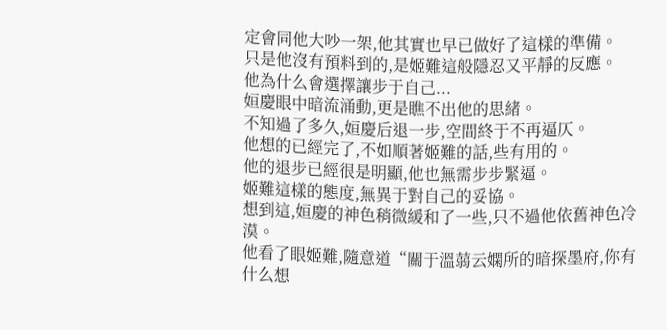定會同他大吵一架,他其實也早已做好了這樣的準備。
只是他沒有預料到的,是姬難這般隱忍又平靜的反應。
他為什么會選擇讓步于自己...
姮慶眼中暗流涌動,更是瞧不出他的思緒。
不知過了多久,姮慶后退一步,空間終于不再逼仄。
他想的已經完了,不如順著姬難的話,些有用的。
他的退步已經很是明顯,他也無需步步緊逼。
姬難這樣的態度,無異于對自己的妥協。
想到這,姮慶的神色稍微緩和了一些,只不過他依舊神色冷漠。
他看了眼姬難,隨意道“關于溫蒻云嫻所的暗探墨府,你有什么想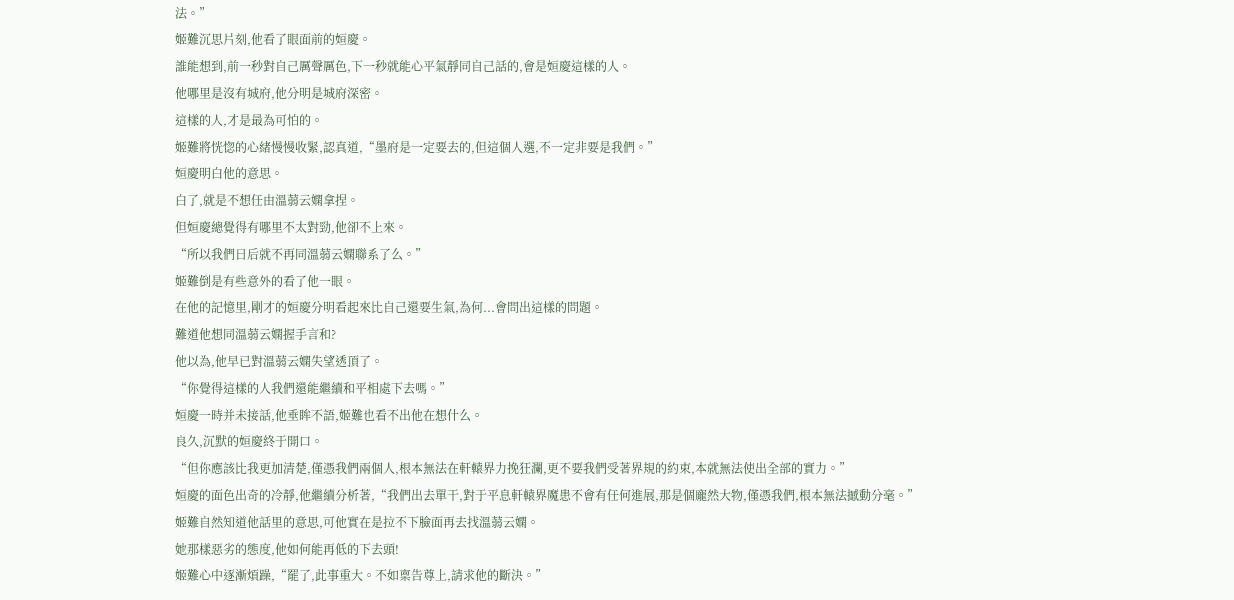法。”
姬難沉思片刻,他看了眼面前的姮慶。
誰能想到,前一秒對自己厲聲厲色,下一秒就能心平氣靜同自己話的,會是姮慶這樣的人。
他哪里是沒有城府,他分明是城府深密。
這樣的人,才是最為可怕的。
姬難將恍惚的心緒慢慢收緊,認真道,“墨府是一定要去的,但這個人選,不一定非要是我們。”
姮慶明白他的意思。
白了,就是不想任由溫蒻云嫻拿捏。
但姮慶總覺得有哪里不太對勁,他卻不上來。
“所以我們日后就不再同溫蒻云嫻聯系了么。”
姬難倒是有些意外的看了他一眼。
在他的記憶里,剛才的姮慶分明看起來比自己還要生氣,為何...會問出這樣的問題。
難道他想同溫蒻云嫻握手言和?
他以為,他早已對溫蒻云嫻失望透頂了。
“你覺得這樣的人我們還能繼續和平相處下去嗎。”
姮慶一時并未接話,他垂眸不語,姬難也看不出他在想什么。
良久,沉默的姮慶終于開口。
“但你應該比我更加清楚,僅憑我們兩個人,根本無法在軒轅界力挽狂瀾,更不要我們受著界規的約束,本就無法使出全部的實力。”
姮慶的面色出奇的冷靜,他繼續分析著,“我們出去單干,對于平息軒轅界魔患不會有任何進展,那是個龐然大物,僅憑我們,根本無法撼動分毫。”
姬難自然知道他話里的意思,可他實在是拉不下臉面再去找溫蒻云嫻。
她那樣惡劣的態度,他如何能再低的下去頭!
姬難心中逐漸煩躁,“罷了,此事重大。不如稟告尊上,請求他的斷決。”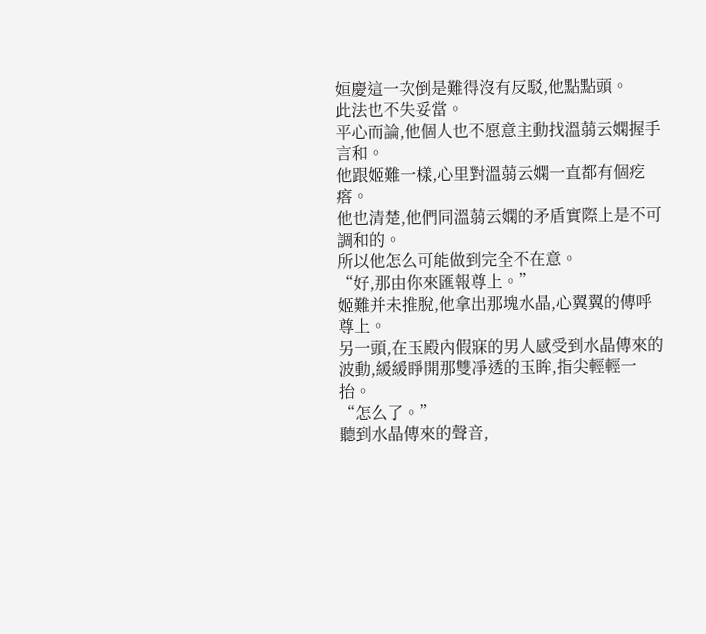姮慶這一次倒是難得沒有反駁,他點點頭。
此法也不失妥當。
平心而論,他個人也不愿意主動找溫蒻云嫻握手言和。
他跟姬難一樣,心里對溫蒻云嫻一直都有個疙瘩。
他也清楚,他們同溫蒻云嫻的矛盾實際上是不可調和的。
所以他怎么可能做到完全不在意。
“好,那由你來匯報尊上。”
姬難并未推脫,他拿出那塊水晶,心翼翼的傳呼尊上。
另一頭,在玉殿內假寐的男人感受到水晶傳來的波動,緩緩睜開那雙凈透的玉眸,指尖輕輕一抬。
“怎么了。”
聽到水晶傳來的聲音,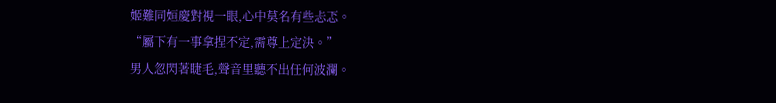姬難同姮慶對視一眼,心中莫名有些忐忑。
“屬下有一事拿捏不定,需尊上定決。”
男人忽閃著睫毛,聲音里聽不出任何波瀾。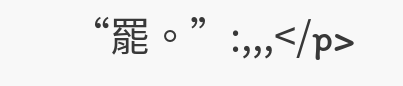“罷。”:,,,</p>